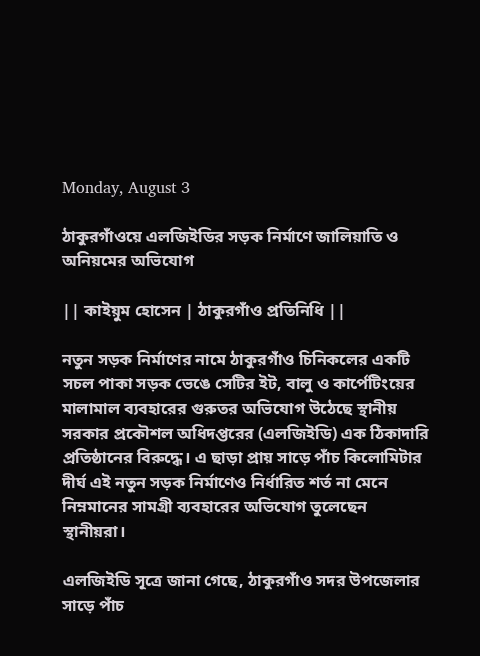Monday, August 3

ঠাকুরগাঁওয়ে এলজিইডির সড়ক নির্মাণে জালিয়াতি ও অনিয়মের অভিযোগ

|| কাইয়ুম হোসেন | ঠাকুরগাঁও প্রতিনিধি ||

নতুন সড়ক নির্মাণের নামে ঠাকুরগাঁও চিনিকলের একটি সচল পাকা সড়ক ভেঙে সেটির ইট, বালু ও কার্পেটিংয়ের মালামাল ব্যবহারের গুরুতর অভিযোগ উঠেছে স্থানীয় সরকার প্রকৌশল অধিদপ্তরের (এলজিইডি) এক ঠিকাদারি প্রতিষ্ঠানের বিরুদ্ধে। এ ছাড়া প্রায় সাড়ে পাঁচ কিলোমিটার দীর্ঘ এই নতুন সড়ক নির্মাণেও নির্ধারিত শর্ত না মেনে নিম্নমানের সামগ্রী ব্যবহারের অভিযোগ তুলেছেন স্থানীয়রা।

এলজিইডি সূত্রে জানা গেছে, ঠাকুরগাঁও সদর উপজেলার সাড়ে পাঁচ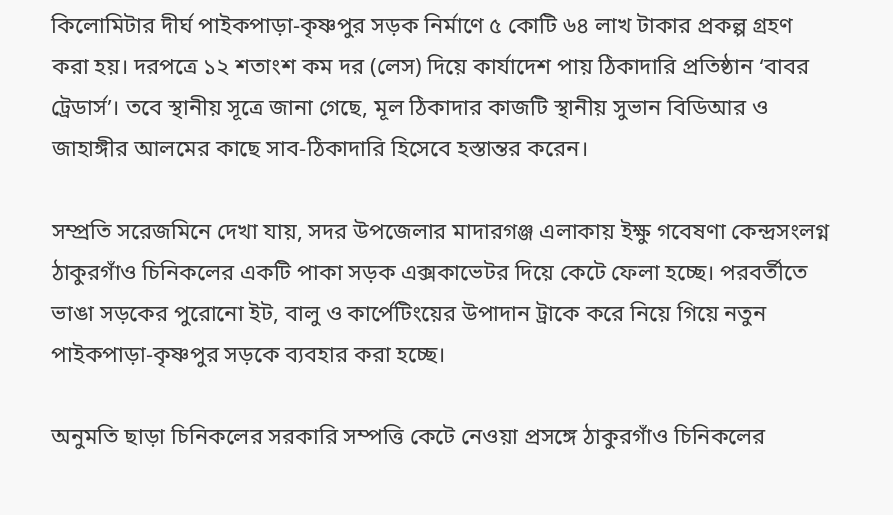কিলোমিটার দীর্ঘ পাইকপাড়া-কৃষ্ণপুর সড়ক নির্মাণে ৫ কোটি ৬৪ লাখ টাকার প্রকল্প গ্রহণ করা হয়। দরপত্রে ১২ শতাংশ কম দর (লেস) দিয়ে কার্যাদেশ পায় ঠিকাদারি প্রতিষ্ঠান ‘বাবর ট্রেডার্স’। তবে স্থানীয় সূত্রে জানা গেছে, মূল ঠিকাদার কাজটি স্থানীয় সুভান বিডিআর ও জাহাঙ্গীর আলমের কাছে সাব-ঠিকাদারি হিসেবে হস্তান্তর করেন।

সম্প্রতি সরেজমিনে দেখা যায়, সদর উপজেলার মাদারগঞ্জ এলাকায় ইক্ষু গবেষণা কেন্দ্রসংলগ্ন ঠাকুরগাঁও চিনিকলের একটি পাকা সড়ক এক্সকাভেটর দিয়ে কেটে ফেলা হচ্ছে। পরবর্তীতে ভাঙা সড়কের পুরোনো ইট, বালু ও কার্পেটিংয়ের উপাদান ট্রাকে করে নিয়ে গিয়ে নতুন পাইকপাড়া-কৃষ্ণপুর সড়কে ব্যবহার করা হচ্ছে।

অনুমতি ছাড়া চিনিকলের সরকারি সম্পত্তি কেটে নেওয়া প্রসঙ্গে ঠাকুরগাঁও চিনিকলের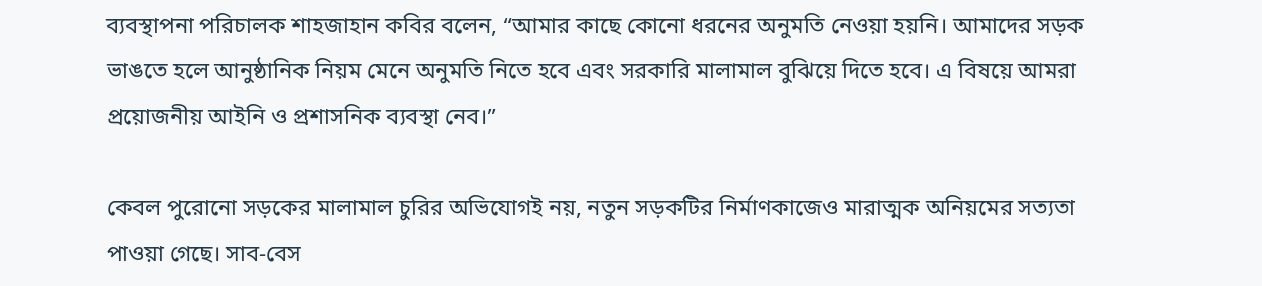ব্যবস্থাপনা পরিচালক শাহজাহান কবির বলেন, “আমার কাছে কোনো ধরনের অনুমতি নেওয়া হয়নি। আমাদের সড়ক ভাঙতে হলে আনুষ্ঠানিক নিয়ম মেনে অনুমতি নিতে হবে এবং সরকারি মালামাল বুঝিয়ে দিতে হবে। এ বিষয়ে আমরা প্রয়োজনীয় আইনি ও প্রশাসনিক ব্যবস্থা নেব।”

কেবল পুরোনো সড়কের মালামাল চুরির অভিযোগই নয়, নতুন সড়কটির নির্মাণকাজেও মারাত্মক অনিয়মের সত্যতা পাওয়া গেছে। সাব-বেস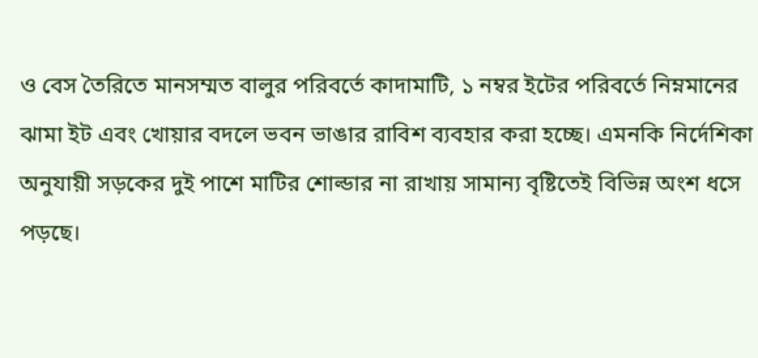ও বেস তৈরিতে মানসম্মত বালুর পরিবর্তে কাদামাটি, ১ নম্বর ইটের পরিবর্তে নিম্নমানের ঝামা ইট এবং খোয়ার বদলে ভবন ভাঙার রাবিশ ব্যবহার করা হচ্ছে। এমনকি নির্দেশিকা অনুযায়ী সড়কের দুই পাশে মাটির শোল্ডার না রাখায় সামান্য বৃষ্টিতেই বিভিন্ন অংশ ধসে পড়ছে।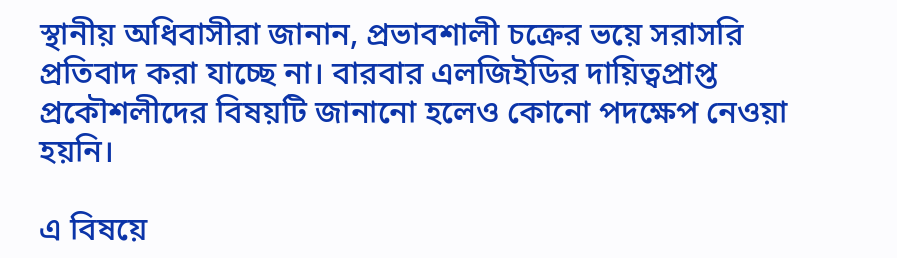স্থানীয় অধিবাসীরা জানান, প্রভাবশালী চক্রের ভয়ে সরাসরি প্রতিবাদ করা যাচ্ছে না। বারবার এলজিইডির দায়িত্বপ্রাপ্ত প্রকৌশলীদের বিষয়টি জানানো হলেও কোনো পদক্ষেপ নেওয়া হয়নি।

এ বিষয়ে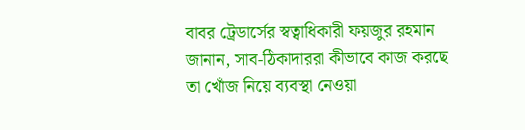বাবর ট্রেডার্সের স্বত্বাধিকারী ফয়জুর রহমান জানান, সাব-ঠিকাদাররা কীভাবে কাজ করছে তা খোঁজ নিয়ে ব্যবস্থা নেওয়া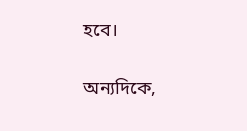হবে।

অন্যদিকে,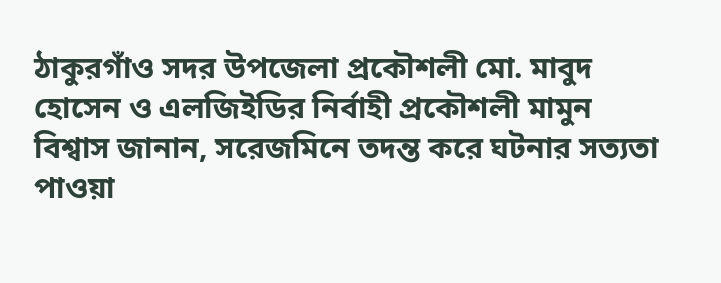ঠাকুরগাঁও সদর উপজেলা প্রকৌশলী মো. মাবুদ হোসেন ও এলজিইডির নির্বাহী প্রকৌশলী মামুন বিশ্বাস জানান, সরেজমিনে তদন্ত করে ঘটনার সত্যতা পাওয়া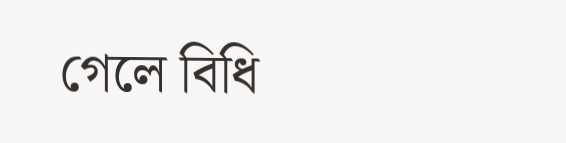গেলে বিধি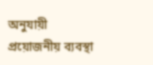অনুযায়ী প্রয়োজনীয় ব্যবস্থা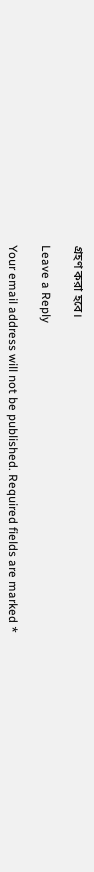গ্রহণ করা হবে।

Leave a Reply

Your email address will not be published. Required fields are marked *